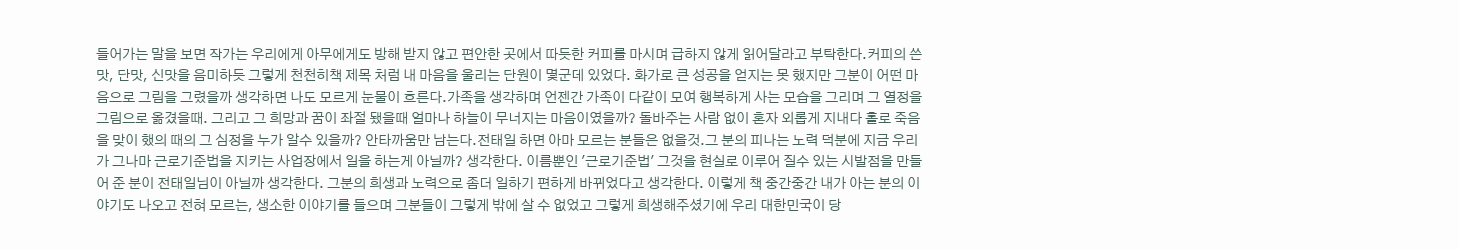들어가는 말을 보면 작가는 우리에게 아무에게도 방해 받지 않고 편안한 곳에서 따듯한 커피를 마시며 급하지 않게 읽어달라고 부탁한다.커피의 쓴맛, 단맛, 신맛을 음미하듯 그렇게 천천히책 제목 처럼 내 마음을 울리는 단원이 몇군데 있었다. 화가로 큰 성공을 얻지는 못 했지만 그분이 어떤 마음으로 그림을 그렸을까 생각하면 나도 모르게 눈물이 흐른다.가족을 생각하며 언젠간 가족이 다같이 모여 행복하게 사는 모습을 그리며 그 열정을 그림으로 옮겼을때. 그리고 그 희망과 꿈이 좌절 됐을때 얼마나 하늘이 무너지는 마음이였을까? 돌바주는 사람 없이 혼자 외롭게 지내다 홀로 죽음을 맞이 했의 때의 그 심정을 누가 알수 있을까? 안타까움만 남는다.전태일 하면 아마 모르는 분들은 없을것.그 분의 피나는 노력 덕분에 지금 우리가 그나마 근로기준법을 지키는 사업장에서 일을 하는게 아닐까? 생각한다. 이름뿐인 '근로기준법' 그것을 현실로 이루어 질수 있는 시발점을 만들어 준 분이 전태일님이 아닐까 생각한다. 그분의 희생과 노력으로 좀더 일하기 편하게 바뀌었다고 생각한다. 이렇게 책 중간중간 내가 아는 분의 이야기도 나오고 전혀 모르는, 생소한 이야기를 들으며 그분들이 그렇게 밖에 살 수 없었고 그렇게 희생해주셨기에 우리 대한민국이 당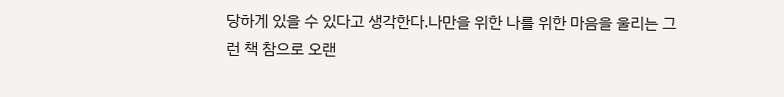당하게 있을 수 있다고 생각한다.나만을 위한 나를 위한 마음을 울리는 그런 책 참으로 오랜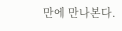만에 만나본다.